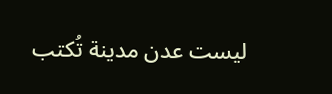ليست عدن مدينة تُكتب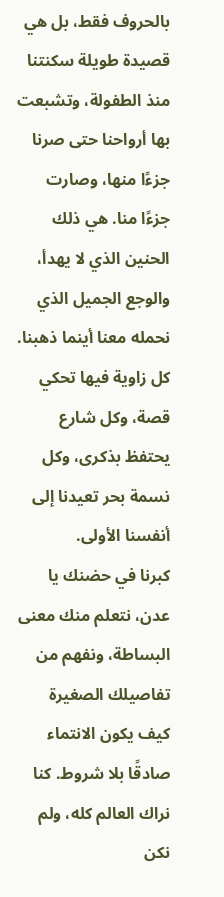بالحروف فقط، بل هي قصيدة طويلة سكنتنا منذ الطفولة، وتشبعت بها أرواحنا حتى صرنا جزءًا منها، وصارت جزءًا منا. هي ذلك الحنين الذي لا يهدأ، والوجع الجميل الذي نحمله معنا أينما ذهبنا. كل زاوية فيها تحكي قصة، وكل شارع يحتفظ بذكرى، وكل نسمة بحر تعيدنا إلى أنفسنا الأولى.
كبرنا في حضنك يا عدن، نتعلم منك معنى البساطة، ونفهم من تفاصيلك الصغيرة كيف يكون الانتماء صادقًا بلا شروط. كنا نراك العالم كله، ولم نكن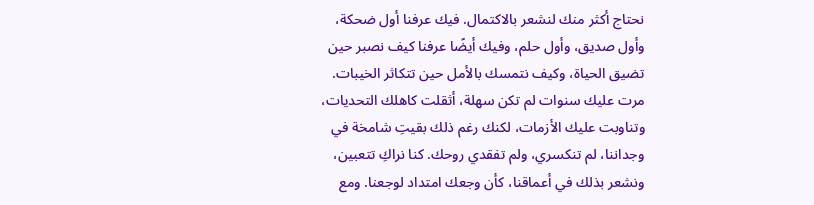نحتاج أكثر منك لنشعر بالاكتمال. فيك عرفنا أول ضحكة، وأول صديق، وأول حلم، وفيك أيضًا عرفنا كيف نصبر حين تضيق الحياة، وكيف نتمسك بالأمل حين تتكاثر الخيبات.
مرت عليك سنوات لم تكن سهلة، أثقلت كاهلك التحديات، وتناوبت عليك الأزمات، لكنك رغم ذلك بقيتِ شامخة في وجداننا، لم تنكسري، ولم تفقدي روحك. كنا نراكِ تتعبين، ونشعر بذلك في أعماقنا، كأن وجعك امتداد لوجعنا. ومع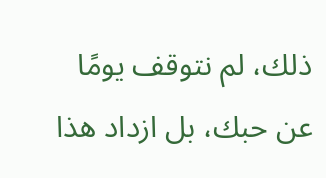ذلك، لم نتوقف يومًا عن حبك، بل ازداد هذا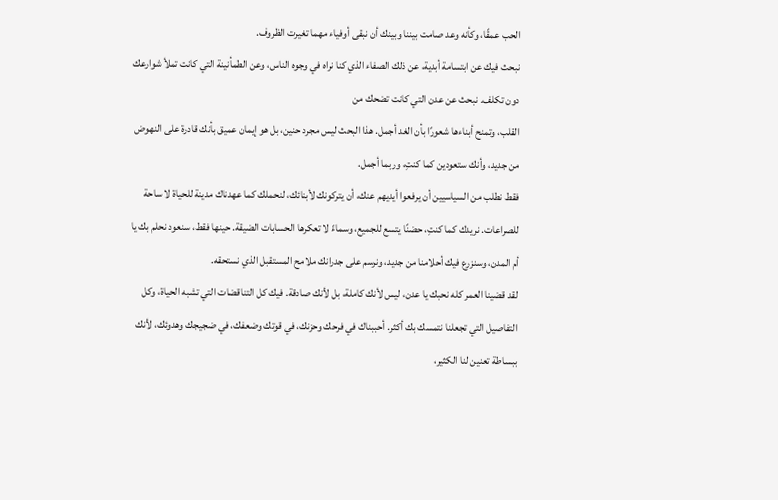الحب عمقًا، وكأنه وعد صامت بيننا وبينك أن نبقى أوفياء مهما تغيرت الظروف.
نبحث فيك عن ابتسامة أبدية، عن ذلك الصفاء الذي كنا نراه في وجوه الناس، وعن الطمأنينة التي كانت تملأ شوارعك دون تكلف. نبحث عن عدن التي كانت تضحك من
القلب، وتمنح أبناءها شعورًا بأن الغد أجمل. هذا البحث ليس مجرد حنين، بل هو إيمان عميق بأنك قادرة على النهوض من جديد، وأنك ستعودين كما كنتِ، وربما أجمل.
فقط نطلب من السياسيين أن يرفعوا أيديهم عنك، أن يتركونك لأبنائك، لنحملك كما عهدناك مدينة للحياة لا ساحة للصراعات. نريدك كما كنتِ، حضنًا يتسع للجميع، وسماءً لا تعكرها الحسابات الضيقة. حينها فقط، سنعود نحلم بك يا أم المدن، وسنزرع فيك أحلامنا من جديد، ونرسم على جدرانك ملامح المستقبل الذي نستحقه.
لقد قضينا العمر كله نحبك يا عدن، ليس لأنك كاملة، بل لأنك صادقة. فيك كل التناقضات التي تشبه الحياة، وكل التفاصيل التي تجعلنا نتمسك بك أكثر. أحببناك في فرحك وحزنك، في قوتك وضعفك، في ضجيجك وهدوئك، لأنك ببساطة تعنين لنا الكثير،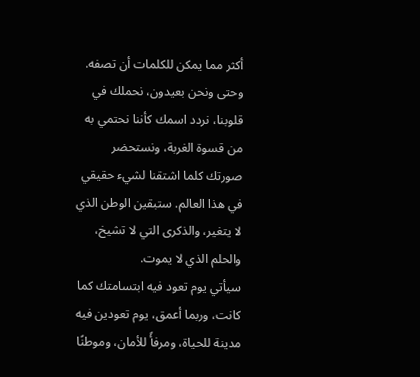أكثر مما يمكن للكلمات أن تصفه.
وحتى ونحن بعيدون، نحملك في قلوبنا، نردد اسمك كأننا نحتمي به من قسوة الغربة، ونستحضر صورتك كلما اشتقنا لشيء حقيقي في هذا العالم. ستبقين الوطن الذي لا يتغير، والذكرى التي لا تشيخ، والحلم الذي لا يموت.
سيأتي يوم تعود فيه ابتسامتك كما كانت، وربما أعمق، يوم تعودين فيه مدينة للحياة، ومرفأً للأمان، وموطنًا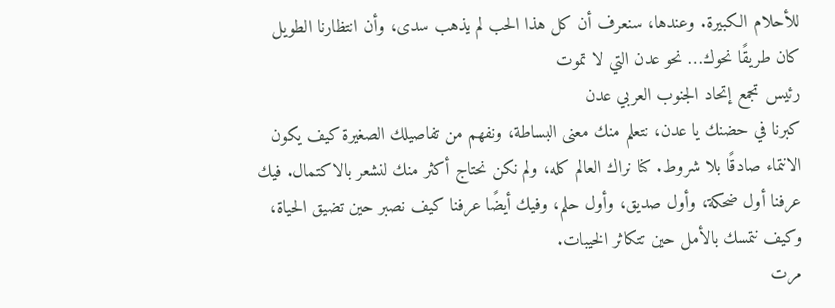للأحلام الكبيرة. وعندها، سنعرف أن كل هذا الحب لم يذهب سدى، وأن انتظارنا الطويل كان طريقًا نحوك… نحو عدن التي لا تموت
رئيس تجمع إتحاد الجنوب العربي عدن
كبرنا في حضنك يا عدن، نتعلم منك معنى البساطة، ونفهم من تفاصيلك الصغيرة كيف يكون الانتماء صادقًا بلا شروط. كنا نراك العالم كله، ولم نكن نحتاج أكثر منك لنشعر بالاكتمال. فيك عرفنا أول ضحكة، وأول صديق، وأول حلم، وفيك أيضًا عرفنا كيف نصبر حين تضيق الحياة، وكيف نتمسك بالأمل حين تتكاثر الخيبات.
مرت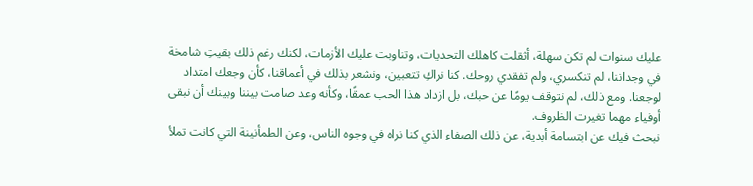عليك سنوات لم تكن سهلة، أثقلت كاهلك التحديات، وتناوبت عليك الأزمات، لكنك رغم ذلك بقيتِ شامخة في وجداننا، لم تنكسري، ولم تفقدي روحك. كنا نراكِ تتعبين، ونشعر بذلك في أعماقنا، كأن وجعك امتداد لوجعنا. ومع ذلك، لم نتوقف يومًا عن حبك، بل ازداد هذا الحب عمقًا، وكأنه وعد صامت بيننا وبينك أن نبقى أوفياء مهما تغيرت الظروف.
نبحث فيك عن ابتسامة أبدية، عن ذلك الصفاء الذي كنا نراه في وجوه الناس، وعن الطمأنينة التي كانت تملأ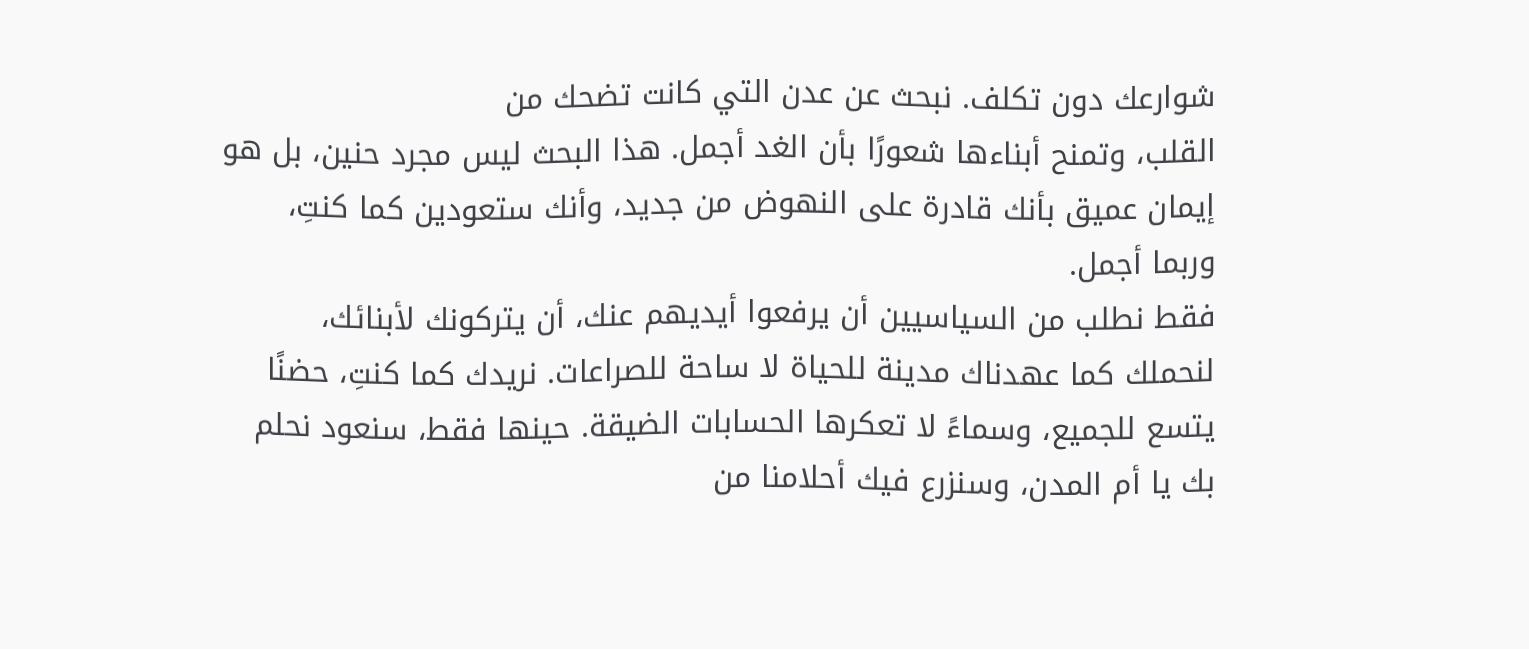شوارعك دون تكلف. نبحث عن عدن التي كانت تضحك من
القلب، وتمنح أبناءها شعورًا بأن الغد أجمل. هذا البحث ليس مجرد حنين، بل هو إيمان عميق بأنك قادرة على النهوض من جديد، وأنك ستعودين كما كنتِ، وربما أجمل.
فقط نطلب من السياسيين أن يرفعوا أيديهم عنك، أن يتركونك لأبنائك، لنحملك كما عهدناك مدينة للحياة لا ساحة للصراعات. نريدك كما كنتِ، حضنًا يتسع للجميع، وسماءً لا تعكرها الحسابات الضيقة. حينها فقط، سنعود نحلم بك يا أم المدن، وسنزرع فيك أحلامنا من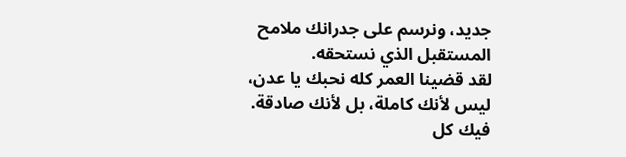جديد، ونرسم على جدرانك ملامح المستقبل الذي نستحقه.
لقد قضينا العمر كله نحبك يا عدن، ليس لأنك كاملة، بل لأنك صادقة. فيك كل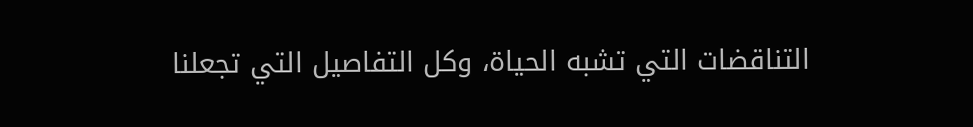التناقضات التي تشبه الحياة، وكل التفاصيل التي تجعلنا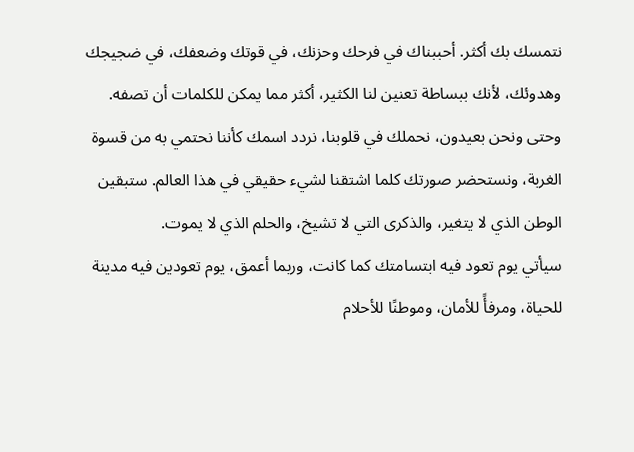نتمسك بك أكثر. أحببناك في فرحك وحزنك، في قوتك وضعفك، في ضجيجك وهدوئك، لأنك ببساطة تعنين لنا الكثير، أكثر مما يمكن للكلمات أن تصفه.
وحتى ونحن بعيدون، نحملك في قلوبنا، نردد اسمك كأننا نحتمي به من قسوة الغربة، ونستحضر صورتك كلما اشتقنا لشيء حقيقي في هذا العالم. ستبقين الوطن الذي لا يتغير، والذكرى التي لا تشيخ، والحلم الذي لا يموت.
سيأتي يوم تعود فيه ابتسامتك كما كانت، وربما أعمق، يوم تعودين فيه مدينة للحياة، ومرفأً للأمان، وموطنًا للأحلام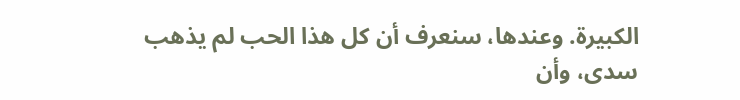الكبيرة. وعندها، سنعرف أن كل هذا الحب لم يذهب سدى، وأن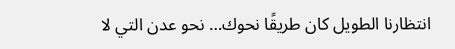انتظارنا الطويل كان طريقًا نحوك… نحو عدن التي لا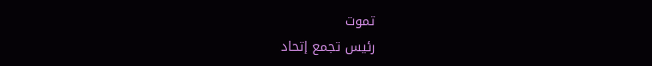تموت
رئيس تجمع إتحاد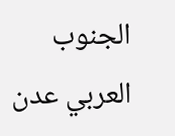الجنوب العربي عدن